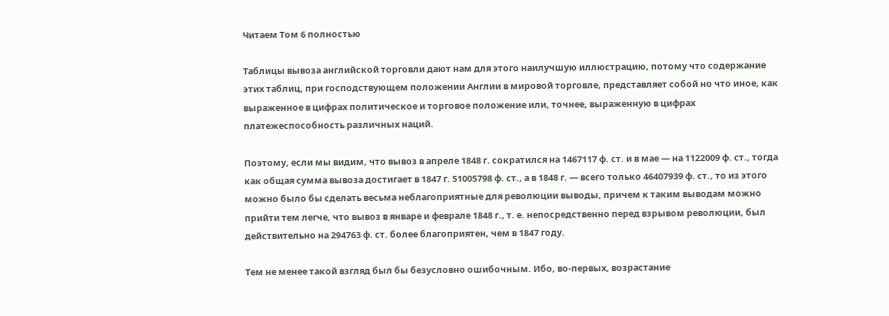Читаем Том 6 полностью

Таблицы вывоза английской торговли дают нам для этого наилучшую иллюстрацию, потому что содержание этих таблиц, при господствующем положении Англии в мировой торговле, представляет собой но что иное, как выраженное в цифрах политическое и торговое положение или, точнее, выраженную в цифрах платежеспособность различных наций.

Поэтому, если мы видим, что вывоз в апреле 1848 г. сократился на 1467117 ф. ст. и в мае — на 1122009 ф. ст., тогда как общая сумма вывоза достигает в 1847 г. 51005798 ф. ст., а в 1848 г. — всего только 46407939 ф. ст., то из этого можно было бы сделать весьма неблагоприятные для революции выводы, причем к таким выводам можно прийти тем легче, что вывоз в январе и феврале 1848 г., т. е. непосредственно перед взрывом революции, был действительно на 294763 ф. ст. более благоприятен, чем в 1847 году.

Тем не менее такой взгляд был бы безусловно ошибочным. Ибо, во-первых, возрастание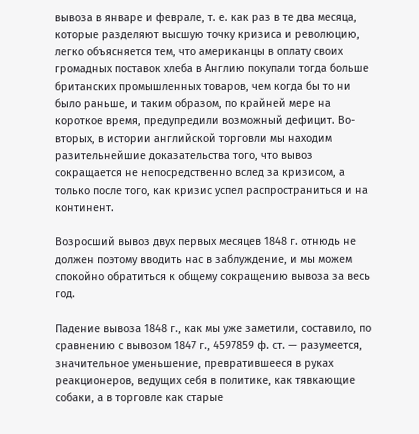вывоза в январе и феврале, т. е. как раз в те два месяца, которые разделяют высшую точку кризиса и революцию, легко объясняется тем, что американцы в оплату своих громадных поставок хлеба в Англию покупали тогда больше британских промышленных товаров, чем когда бы то ни было раньше, и таким образом, по крайней мере на короткое время, предупредили возможный дефицит. Во-вторых, в истории английской торговли мы находим разительнейшие доказательства того, что вывоз сокращается не непосредственно вслед за кризисом, а только после того, как кризис успел распространиться и на континент.

Возросший вывоз двух первых месяцев 1848 г. отнюдь не должен поэтому вводить нас в заблуждение, и мы можем спокойно обратиться к общему сокращению вывоза за весь год.

Падение вывоза 1848 г., как мы уже заметили, составило, по сравнению с вывозом 1847 г., 4597859 ф. ст. — разумеется, значительное уменьшение, превратившееся в руках реакционеров, ведущих себя в политике, как тявкающие собаки, а в торговле как старые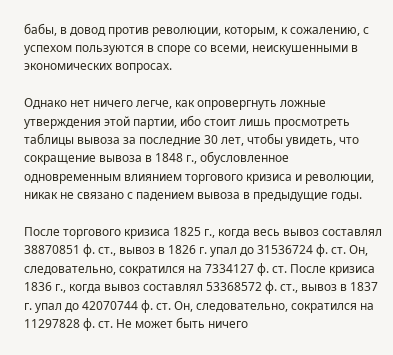бабы, в довод против революции, которым, к сожалению, с успехом пользуются в споре со всеми, неискушенными в экономических вопросах.

Однако нет ничего легче, как опровергнуть ложные утверждения этой партии, ибо стоит лишь просмотреть таблицы вывоза за последние 30 лет, чтобы увидеть, что сокращение вывоза в 1848 г., обусловленное одновременным влиянием торгового кризиса и революции, никак не связано с падением вывоза в предыдущие годы.

После торгового кризиса 1825 г., когда весь вывоз составлял 38870851 ф. ст., вывоз в 1826 г. упал до 31536724 ф. ст. Он, следовательно, сократился на 7334127 ф. ст. После кризиса 1836 г., когда вывоз составлял 53368572 ф. ст., вывоз в 1837 г. упал до 42070744 ф. ст. Он, следовательно, сократился на 11297828 ф. ст. Не может быть ничего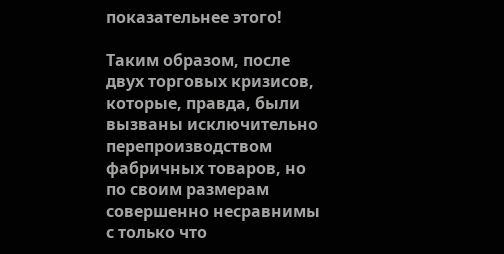показательнее этого!

Таким образом, после двух торговых кризисов, которые, правда, были вызваны исключительно перепроизводством фабричных товаров, но по своим размерам совершенно несравнимы с только что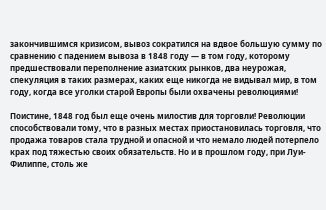закончившимся кризисом, вывоз сократился на вдвое большую сумму по сравнению с падением вывоза в 1848 году — в том году, которому предшествовали переполнение азиатских рынков, два неурожая, спекуляция в таких размерах, каких еще никогда не видывал мир, в том году, когда все уголки старой Европы были охвачены революциями!

Поистине, 1848 год был еще очень милостив для торговли! Революции способствовали тому, что в разных местах приостановилась торговля, что продажа товаров стала трудной и опасной и что немало людей потерпело крах под тяжестью своих обязательств. Но и в прошлом году, при Луи-Филиппе, столь же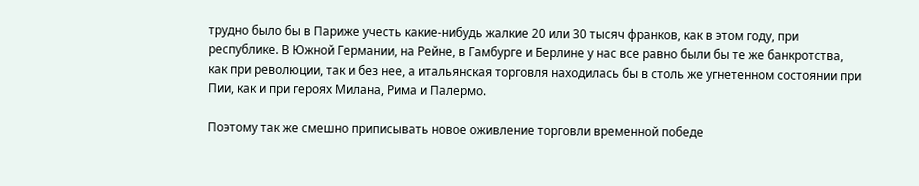трудно было бы в Париже учесть какие-нибудь жалкие 20 или 30 тысяч франков, как в этом году, при республике. В Южной Германии, на Рейне, в Гамбурге и Берлине у нас все равно были бы те же банкротства, как при революции, так и без нее, а итальянская торговля находилась бы в столь же угнетенном состоянии при Пии, как и при героях Милана, Рима и Палермо.

Поэтому так же смешно приписывать новое оживление торговли временной победе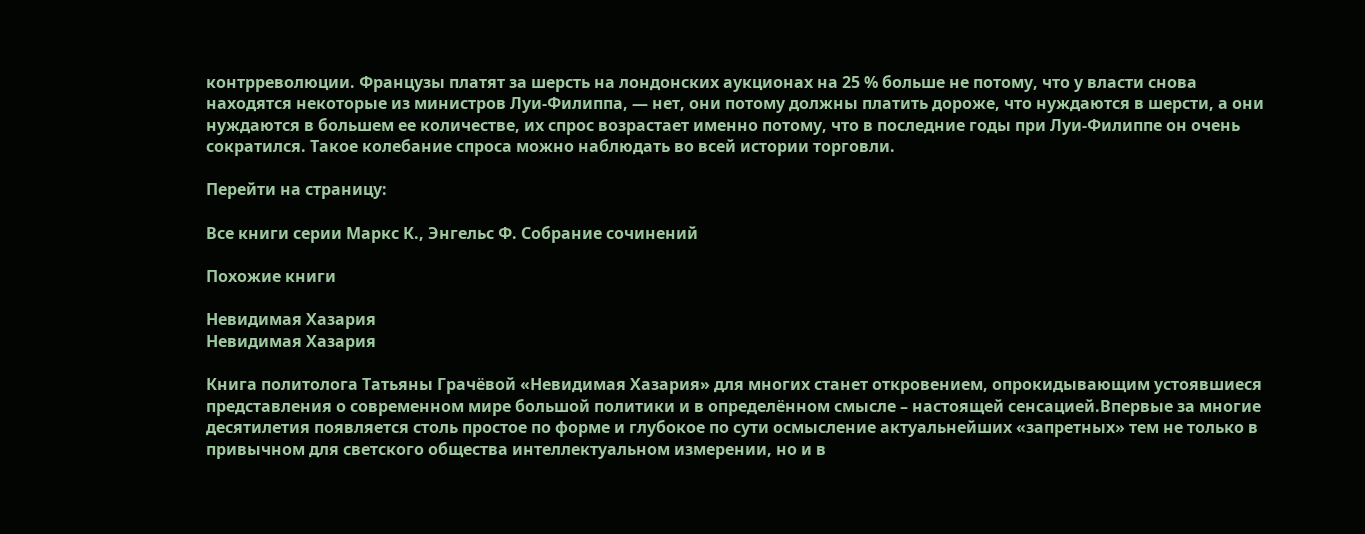контрреволюции. Французы платят за шерсть на лондонских аукционах на 25 % больше не потому, что у власти снова находятся некоторые из министров Луи-Филиппа, — нет, они потому должны платить дороже, что нуждаются в шерсти, а они нуждаются в большем ее количестве, их спрос возрастает именно потому, что в последние годы при Луи-Филиппе он очень сократился. Такое колебание спроса можно наблюдать во всей истории торговли.

Перейти на страницу:

Все книги серии Маркс К., Энгельс Ф. Собрание сочинений

Похожие книги

Невидимая Хазария
Невидимая Хазария

Книга политолога Татьяны Грачёвой «Невидимая Хазария» для многих станет откровением, опрокидывающим устоявшиеся представления о современном мире большой политики и в определённом смысле – настоящей сенсацией.Впервые за многие десятилетия появляется столь простое по форме и глубокое по сути осмысление актуальнейших «запретных» тем не только в привычном для светского общества интеллектуальном измерении, но и в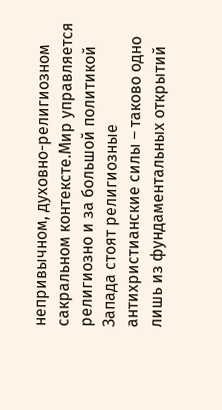непривычном, духовно-религиозном сакральном контексте.Мир управляется религиозно и за большой политикой Запада стоят религиозные антихристианские силы – таково одно лишь из фундаментальных открытий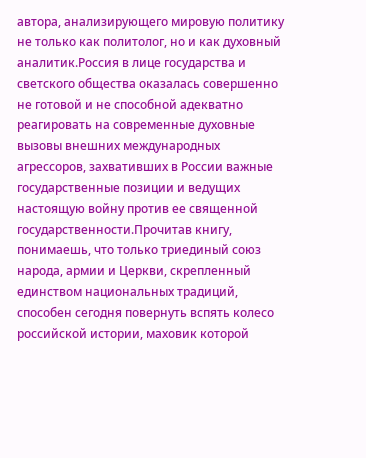автора, анализирующего мировую политику не только как политолог, но и как духовный аналитик.Россия в лице государства и светского общества оказалась совершенно не готовой и не способной адекватно реагировать на современные духовные вызовы внешних международных агрессоров, захвативших в России важные государственные позиции и ведущих настоящую войну против ее священной государственности.Прочитав книгу, понимаешь, что только триединый союз народа, армии и Церкви, скрепленный единством национальных традиций, способен сегодня повернуть вспять колесо российской истории, маховик которой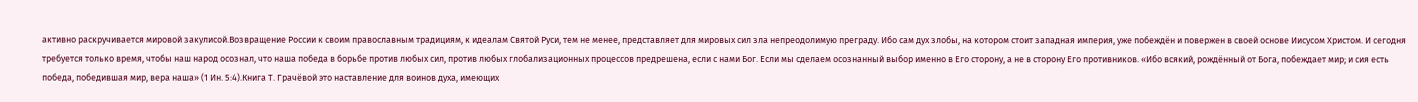активно раскручивается мировой закулисой.Возвращение России к своим православным традициям, к идеалам Святой Руси, тем не менее, представляет для мировых сил зла непреодолимую преграду. Ибо сам дух злобы, на котором стоит западная империя, уже побеждён и повержен в своей основе Иисусом Христом. И сегодня требуется только время, чтобы наш народ осознал, что наша победа в борьбе против любых сил, против любых глобализационных процессов предрешена, если с нами Бог. Если мы сделаем осознанный выбор именно в Его сторону, а не в сторону Его противников. «Ибо всякий, рождённый от Бога, побеждает мир; и сия есть победа, победившая мир, вера наша» (1 Ин. 5:4).Книга Т. Грачёвой это наставление для воинов духа, имеющих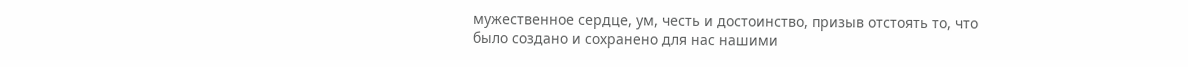мужественное сердце, ум, честь и достоинство, призыв отстоять то, что было создано и сохранено для нас нашими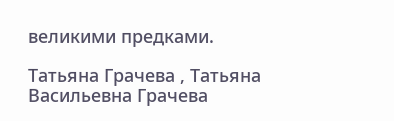великими предками.

Татьяна Грачева , Татьяна Васильевна Грачева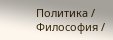Политика / Философия /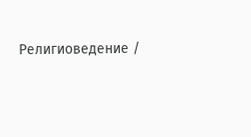Религиоведение /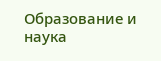Образование и наука